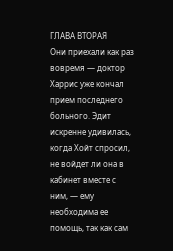ГЛАВА ВТОРАЯ
Они приехали как раз вовремя — доктор Харрис уже кончал прием последнего больного. Эдит искренне удивилась, когда Хойт спросил, не войдет ли она в кабинет вместе с ним, — ему необходима ее помощь, так как сам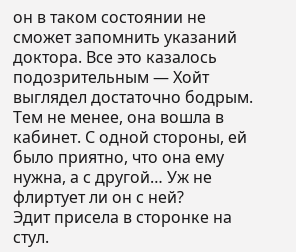он в таком состоянии не сможет запомнить указаний доктора. Все это казалось подозрительным — Хойт выглядел достаточно бодрым. Тем не менее, она вошла в кабинет. С одной стороны, ей было приятно, что она ему нужна, а с другой… Уж не флиртует ли он с ней?
Эдит присела в сторонке на стул.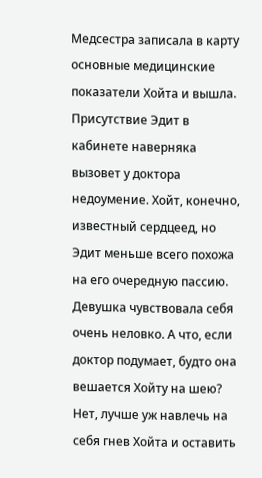Медсестра записала в карту основные медицинские показатели Хойта и вышла. Присутствие Эдит в кабинете наверняка вызовет у доктора недоумение. Хойт, конечно, известный сердцеед, но Эдит меньше всего похожа на его очередную пассию. Девушка чувствовала себя очень неловко. А что, если доктор подумает, будто она вешается Хойту на шею? Нет, лучше уж навлечь на себя гнев Хойта и оставить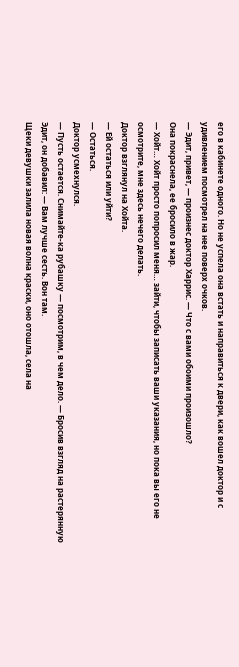его в кабинете одного. Но не успела она встать и направиться к двери, как вошел доктор и с удивлением посмотрел на нее поверх очков.
— Эдит, привет, — произнес доктор Харрис. — Что с вами обоими произошло?
Она покраснела, ее бросило в жар.
— Хойт… Хойт просто попросил меня… зайти, чтобы записать ваши указания, но пока вы его не осмотрите, мне здесь нечего делать.
Доктор взглянул на Хойта.
— Ей остаться или уйти?
— Остаться.
Доктор усмехнулся.
— Пусть остается. Снимайте-ка рубашку — посмотрим, в чем дело. — Бросив взгляд на растерянную Эдит, он добавил: — Вам лучше сесть. Вон там.
Щеки девушки залила новая волна краски, оно отошла, села на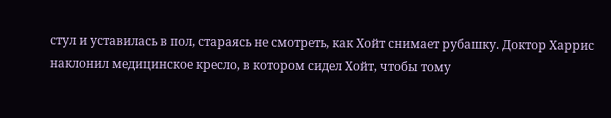стул и уставилась в пол, стараясь не смотреть, как Хойт снимает рубашку. Доктор Харрис наклонил медицинское кресло, в котором сидел Хойт, чтобы тому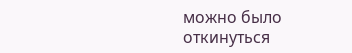можно было откинуться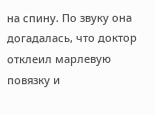на спину. По звуку она догадалась, что доктор отклеил марлевую повязку и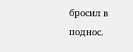бросил в поднос.